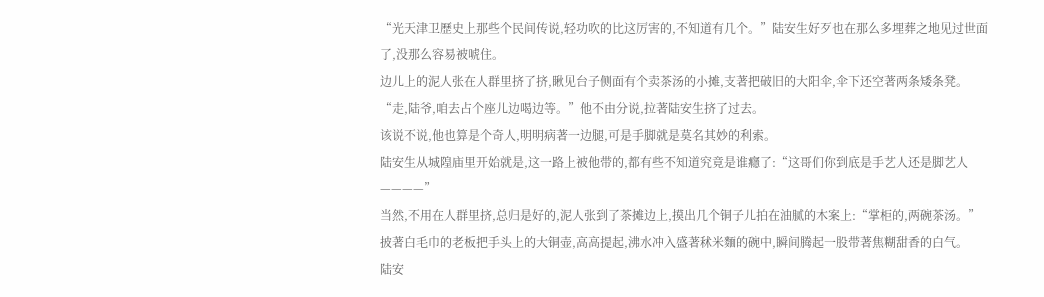“光天津卫歷史上那些个民间传说,轻功吹的比这厉害的,不知道有几个。”陆安生好歹也在那么多埋葬之地见过世面了,没那么容易被唬住。
边儿上的泥人张在人群里挤了挤,瞅见台子侧面有个卖茶汤的小摊,支著把破旧的大阳伞,伞下还空著两条矮条凳。
“走,陆爷,咱去占个座儿边喝边等。”他不由分说,拉著陆安生挤了过去。
该说不说,他也算是个奇人,明明病著一边腿,可是手脚就是莫名其妙的利索。
陆安生从城隍庙里开始就是,这一路上被他带的,都有些不知道究竟是谁癮了:“这哥们你到底是手艺人还是脚艺人————”
当然,不用在人群里挤,总归是好的,泥人张到了茶摊边上,摸出几个铜子儿拍在油腻的木案上:“掌柜的,两碗茶汤。”
披著白毛巾的老板把手头上的大铜壶,高高提起,沸水冲入盛著秫米麵的碗中,瞬间腾起一股带著焦糊甜香的白气。
陆安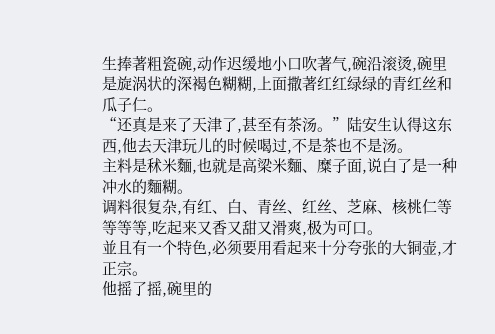生捧著粗瓷碗,动作迟缓地小口吹著气,碗沿滚烫,碗里是旋涡状的深褐色糊糊,上面撒著红红绿绿的青红丝和瓜子仁。
“还真是来了天津了,甚至有茶汤。”陆安生认得这东西,他去天津玩儿的时候喝过,不是茶也不是汤。
主料是秫米麵,也就是高梁米麵、糜子面,说白了是一种冲水的麵糊。
调料很复杂,有红、白、青丝、红丝、芝麻、核桃仁等等等等,吃起来又香又甜又滑爽,极为可口。
並且有一个特色,必须要用看起来十分夸张的大铜壶,才正宗。
他摇了摇,碗里的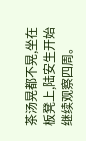茶汤晃都不晃,坐在板凳上,陆安生开始继续观察四周。